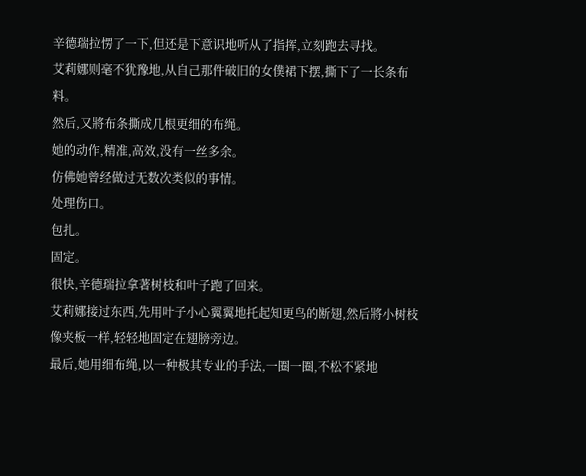辛德瑞拉愣了一下,但还是下意识地听从了指挥,立刻跑去寻找。
艾莉娜则毫不犹豫地,从自己那件破旧的女僕裙下摆,撕下了一长条布料。
然后,又將布条撕成几根更细的布绳。
她的动作,精准,高效,没有一丝多余。
仿佛她曾经做过无数次类似的事情。
处理伤口。
包扎。
固定。
很快,辛德瑞拉拿著树枝和叶子跑了回来。
艾莉娜接过东西,先用叶子小心翼翼地托起知更鸟的断翅,然后將小树枝像夹板一样,轻轻地固定在翅膀旁边。
最后,她用细布绳,以一种极其专业的手法,一圈一圈,不松不紧地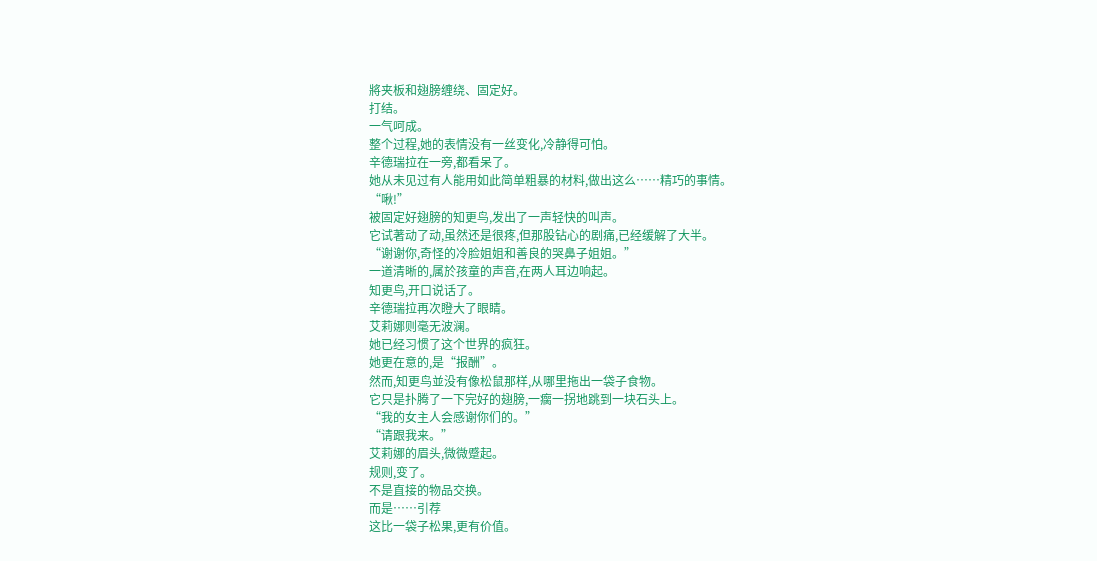將夹板和翅膀缠绕、固定好。
打结。
一气呵成。
整个过程,她的表情没有一丝变化,冷静得可怕。
辛德瑞拉在一旁,都看呆了。
她从未见过有人能用如此简单粗暴的材料,做出这么……精巧的事情。
“啾!”
被固定好翅膀的知更鸟,发出了一声轻快的叫声。
它试著动了动,虽然还是很疼,但那股钻心的剧痛,已经缓解了大半。
“谢谢你,奇怪的冷脸姐姐和善良的哭鼻子姐姐。”
一道清晰的,属於孩童的声音,在两人耳边响起。
知更鸟,开口说话了。
辛德瑞拉再次瞪大了眼睛。
艾莉娜则毫无波澜。
她已经习惯了这个世界的疯狂。
她更在意的,是“报酬”。
然而,知更鸟並没有像松鼠那样,从哪里拖出一袋子食物。
它只是扑腾了一下完好的翅膀,一瘸一拐地跳到一块石头上。
“我的女主人会感谢你们的。”
“请跟我来。”
艾莉娜的眉头,微微蹙起。
规则,变了。
不是直接的物品交换。
而是……引荐
这比一袋子松果,更有价值。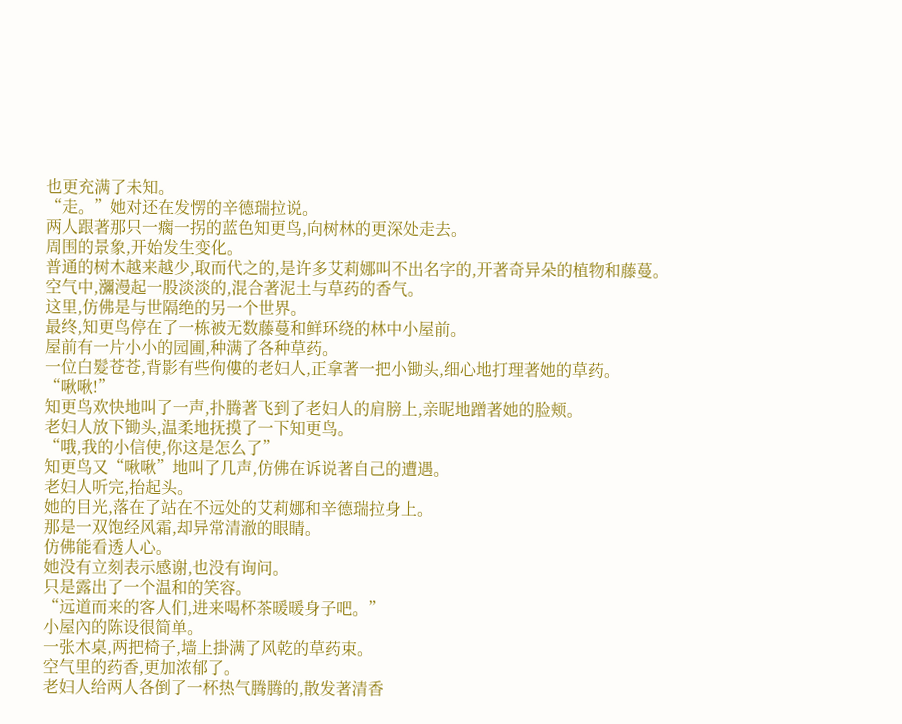也更充满了未知。
“走。”她对还在发愣的辛德瑞拉说。
两人跟著那只一瘸一拐的蓝色知更鸟,向树林的更深处走去。
周围的景象,开始发生变化。
普通的树木越来越少,取而代之的,是许多艾莉娜叫不出名字的,开著奇异朵的植物和藤蔓。
空气中,瀰漫起一股淡淡的,混合著泥土与草药的香气。
这里,仿佛是与世隔绝的另一个世界。
最终,知更鸟停在了一栋被无数藤蔓和鲜环绕的林中小屋前。
屋前有一片小小的园圃,种满了各种草药。
一位白髮苍苍,背影有些佝僂的老妇人,正拿著一把小锄头,细心地打理著她的草药。
“啾啾!”
知更鸟欢快地叫了一声,扑腾著飞到了老妇人的肩膀上,亲昵地蹭著她的脸颊。
老妇人放下锄头,温柔地抚摸了一下知更鸟。
“哦,我的小信使,你这是怎么了”
知更鸟又“啾啾”地叫了几声,仿佛在诉说著自己的遭遇。
老妇人听完,抬起头。
她的目光,落在了站在不远处的艾莉娜和辛德瑞拉身上。
那是一双饱经风霜,却异常清澈的眼睛。
仿佛能看透人心。
她没有立刻表示感谢,也没有询问。
只是露出了一个温和的笑容。
“远道而来的客人们,进来喝杯茶暖暖身子吧。”
小屋內的陈设很简单。
一张木桌,两把椅子,墙上掛满了风乾的草药束。
空气里的药香,更加浓郁了。
老妇人给两人各倒了一杯热气腾腾的,散发著清香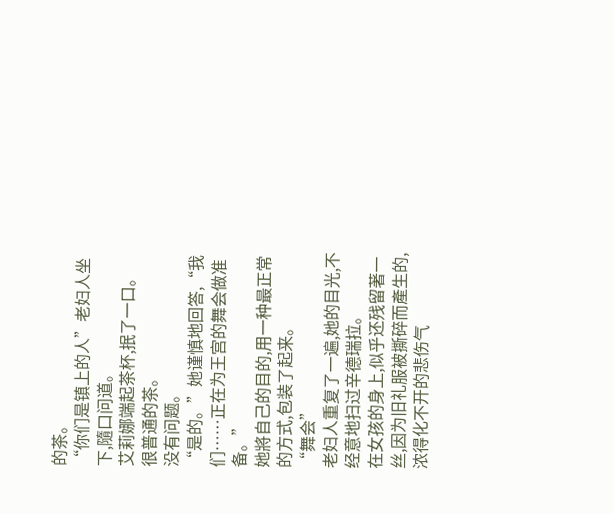的茶。
“你们是镇上的人”老妇人坐下,隨口问道。
艾莉娜端起茶杯,抿了一口。
很普通的茶。
没有问题。
“是的。”她谨慎地回答,“我们……正在为王宫的舞会做准备。”
她將自己的目的,用一种最正常的方式,包装了起来。
“舞会”
老妇人重复了一遍,她的目光,不经意地扫过辛德瑞拉。
在女孩的身上,似乎还残留著一丝,因为旧礼服被撕碎而產生的,浓得化不开的悲伤气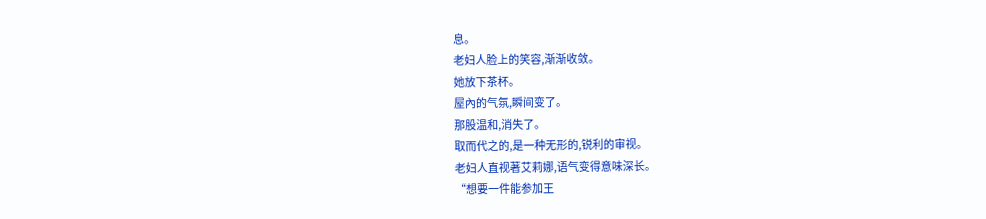息。
老妇人脸上的笑容,渐渐收敛。
她放下茶杯。
屋內的气氛,瞬间变了。
那股温和,消失了。
取而代之的,是一种无形的,锐利的审视。
老妇人直视著艾莉娜,语气变得意味深长。
“想要一件能参加王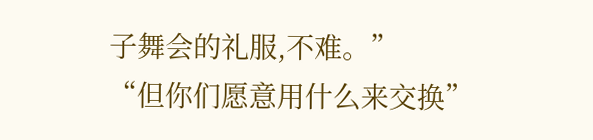子舞会的礼服,不难。”
“但你们愿意用什么来交换”